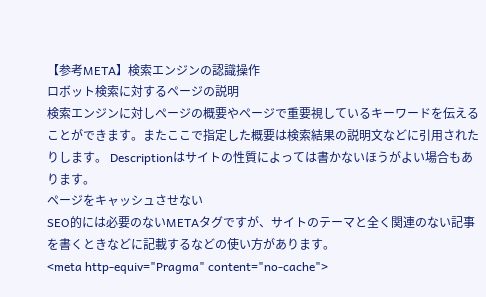【参考META】検索エンジンの認識操作
ロボット検索に対するページの説明
検索エンジンに対しページの概要やページで重要視しているキーワードを伝えることができます。またここで指定した概要は検索結果の説明文などに引用されたりします。 Descriptionはサイトの性質によっては書かないほうがよい場合もあります。
ページをキャッシュさせない
SEO的には必要のないMETAタグですが、サイトのテーマと全く関連のない記事を書くときなどに記載するなどの使い方があります。
<meta http-equiv="Pragma" content="no-cache">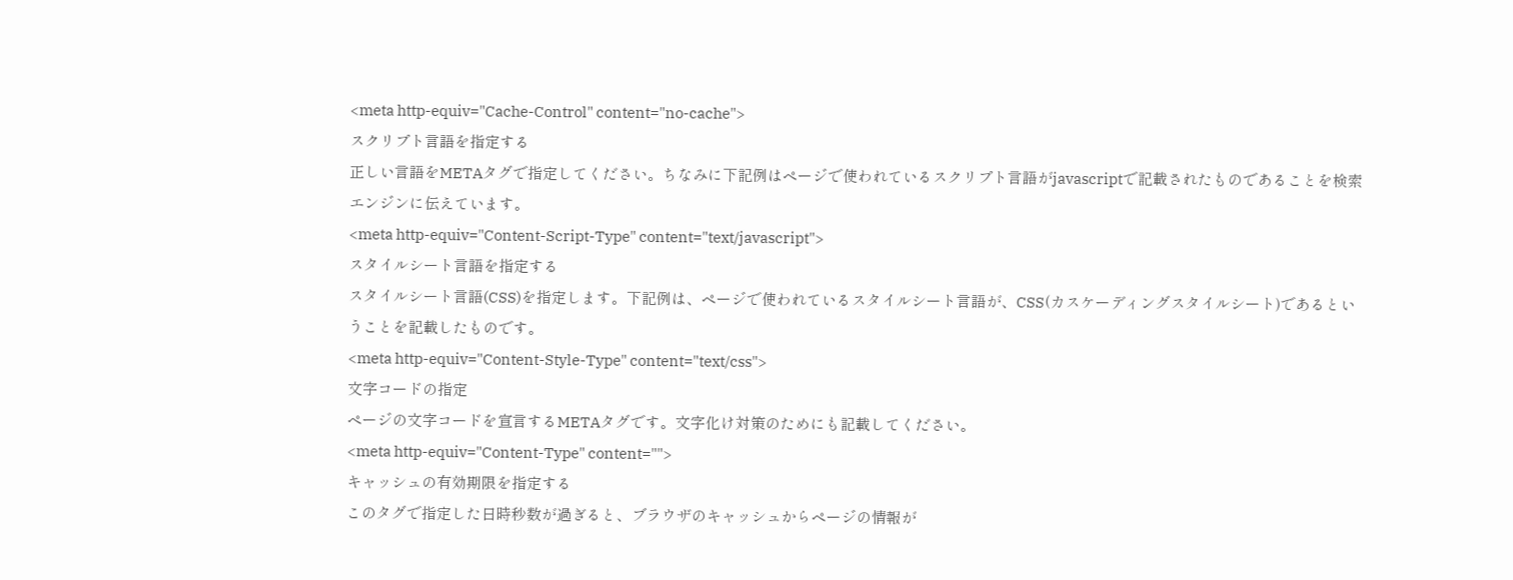<meta http-equiv="Cache-Control" content="no-cache">
スクリプト言語を指定する
正しい言語をMETAタグで指定してください。ちなみに下記例はページで使われているスクリプト言語がjavascriptで記載されたものであることを検索エンジンに伝えています。
<meta http-equiv="Content-Script-Type" content="text/javascript">
スタイルシート言語を指定する
スタイルシート言語(CSS)を指定します。下記例は、ページで使われているスタイルシート言語が、CSS(カスケーディングスタイルシート)であるということを記載したものです。
<meta http-equiv="Content-Style-Type" content="text/css">
文字コードの指定
ページの文字コードを宣言するMETAタグです。文字化け対策のためにも記載してください。
<meta http-equiv="Content-Type" content="">
キャッシュの有効期限を指定する
このタグで指定した日時秒数が過ぎると、ブラウザのキャッシュからページの情報が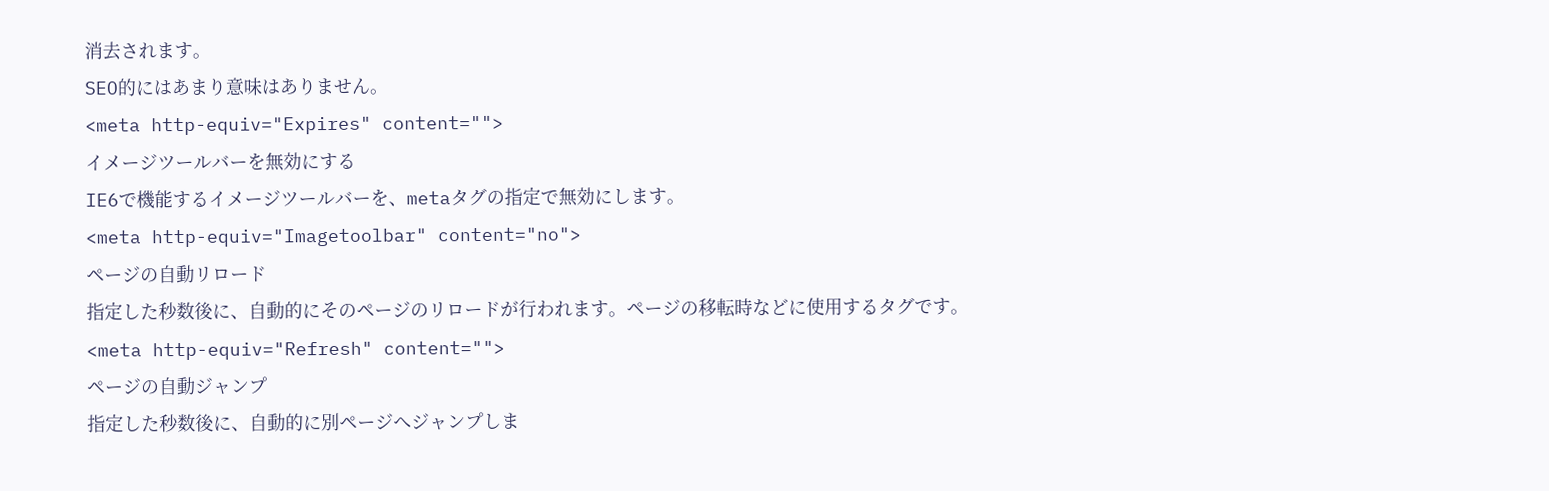消去されます。
SEO的にはあまり意味はありません。
<meta http-equiv="Expires" content="">
イメージツールバーを無効にする
IE6で機能するイメージツールバーを、metaタグの指定で無効にします。
<meta http-equiv="Imagetoolbar" content="no">
ページの自動リロード
指定した秒数後に、自動的にそのページのリロードが行われます。ページの移転時などに使用するタグです。
<meta http-equiv="Refresh" content="">
ページの自動ジャンプ
指定した秒数後に、自動的に別ページへジャンプしま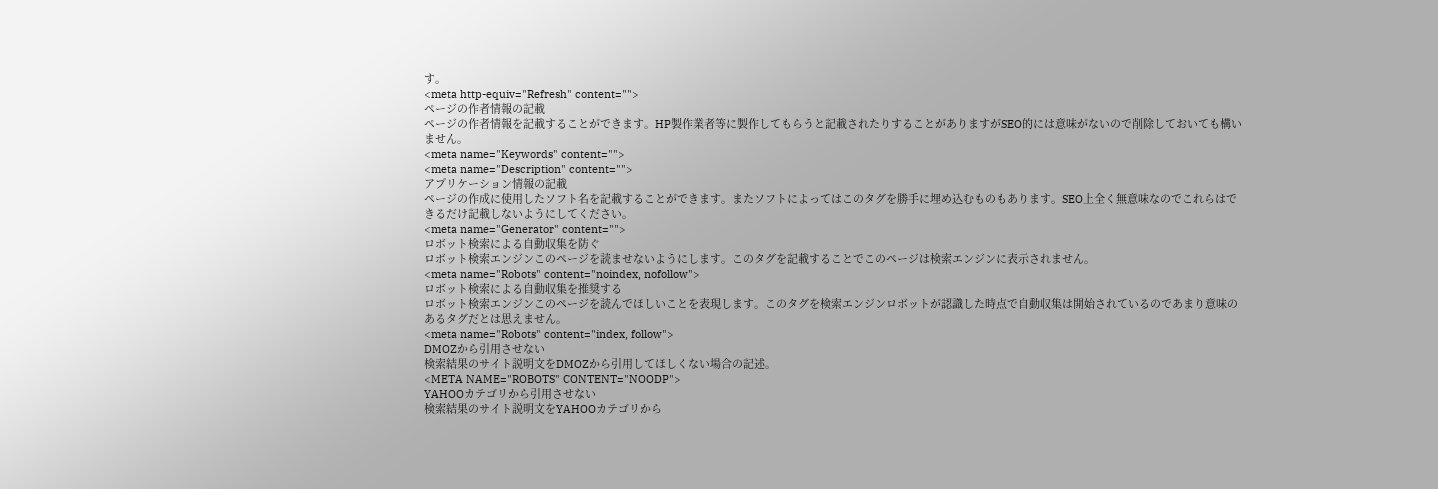す。
<meta http-equiv="Refresh" content="">
ページの作者情報の記載
ページの作者情報を記載することができます。HP製作業者等に製作してもらうと記載されたりすることがありますがSEO的には意味がないので削除しておいても構いません。
<meta name="Keywords" content="">
<meta name="Description" content="">
アプリケーション情報の記載
ページの作成に使用したソフト名を記載することができます。またソフトによってはこのタグを勝手に埋め込むものもあります。SEO上全く無意味なのでこれらはできるだけ記載しないようにしてください。
<meta name="Generator" content="">
ロボット検索による自動収集を防ぐ
ロボット検索エンジンこのページを読ませないようにします。このタグを記載することでこのページは検索エンジンに表示されません。
<meta name="Robots" content="noindex, nofollow">
ロボット検索による自動収集を推奨する
ロボット検索エンジンこのページを読んでほしいことを表現します。このタグを検索エンジンロボットが認識した時点で自動収集は開始されているのであまり意味のあるタグだとは思えません。
<meta name="Robots" content="index, follow">
DMOZから引用させない
検索結果のサイト説明文をDMOZから引用してほしくない場合の記述。
<META NAME="ROBOTS" CONTENT="NOODP">
YAHOOカテゴリから引用させない
検索結果のサイト説明文をYAHOOカテゴリから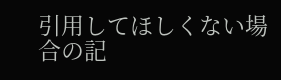引用してほしくない場合の記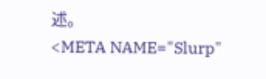述。
<META NAME="Slurp"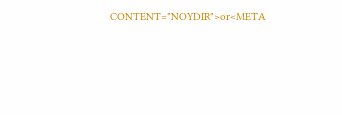CONTENT="NOYDIR">or<META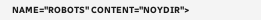NAME="ROBOTS" CONTENT="NOYDIR">